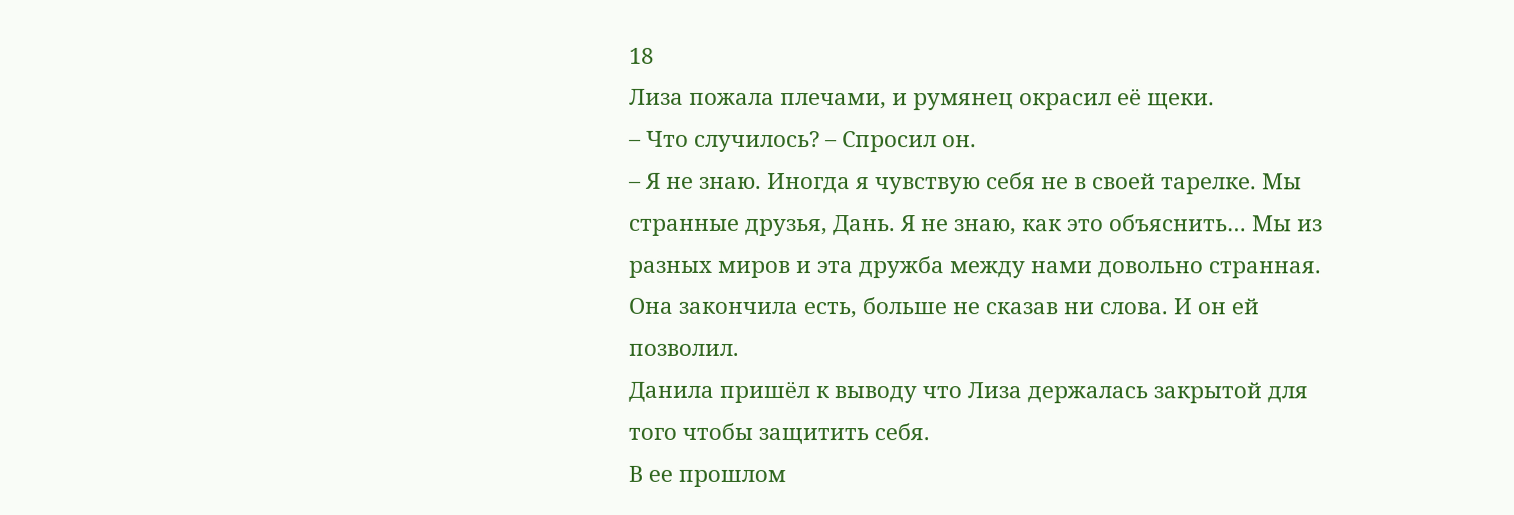18
Лиза пожала плечами, и румянец окрасил её щеки.
– Что случилось? – Спросил он.
– Я не знаю. Иногда я чувствую себя не в своей тарелке. Мы странные друзья, Дань. Я не знаю, как это объяснить… Мы из разных миров и эта дружба между нами довольно странная.
Она закончила есть, больше не сказав ни слова. И он ей позволил.
Данила пришёл к выводу что Лиза держалась закрытой для того чтобы защитить себя.
В ее прошлом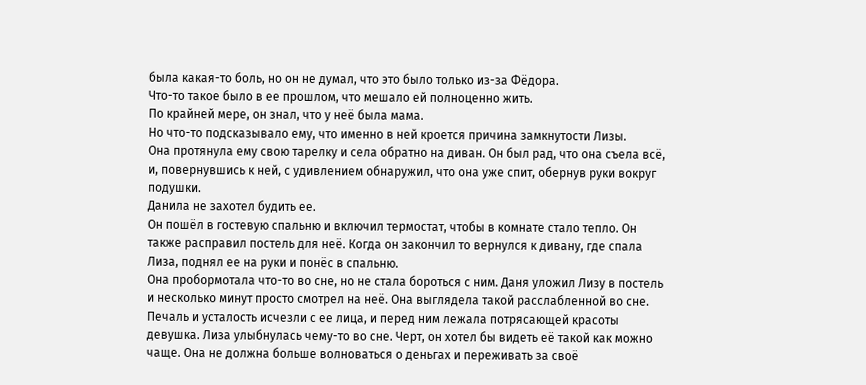была какая-то боль, но он не думал, что это было только из-за Фёдора.
Что-то такое было в ее прошлом, что мешало ей полноценно жить.
По крайней мере, он знал, что у неё была мама.
Но что-то подсказывало ему, что именно в ней кроется причина замкнутости Лизы.
Она протянула ему свою тарелку и села обратно на диван. Он был рад, что она съела всё, и, повернувшись к ней, с удивлением обнаружил, что она уже спит, обернув руки вокруг подушки.
Данила не захотел будить ее.
Он пошёл в гостевую спальню и включил термостат, чтобы в комнате стало тепло. Он также расправил постель для неё. Когда он закончил то вернулся к дивану, где спала Лиза, поднял ее на руки и понёс в спальню.
Она пробормотала что-то во сне, но не стала бороться с ним. Даня уложил Лизу в постель и несколько минут просто смотрел на неё. Она выглядела такой расслабленной во сне. Печаль и усталость исчезли с ее лица, и перед ним лежала потрясающей красоты девушка. Лиза улыбнулась чему-то во сне. Черт, он хотел бы видеть её такой как можно чаще. Она не должна больше волноваться о деньгах и переживать за своё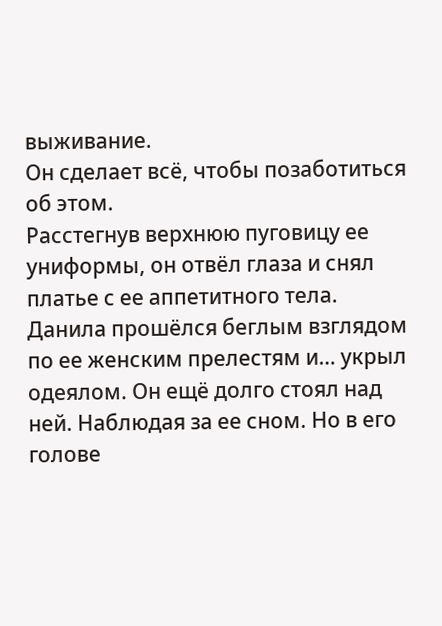выживание.
Он сделает всё, чтобы позаботиться об этом.
Расстегнув верхнюю пуговицу ее униформы, он отвёл глаза и снял платье с ее аппетитного тела.
Данила прошёлся беглым взглядом по ее женским прелестям и… укрыл одеялом. Он ещё долго стоял над ней. Наблюдая за ее сном. Но в его голове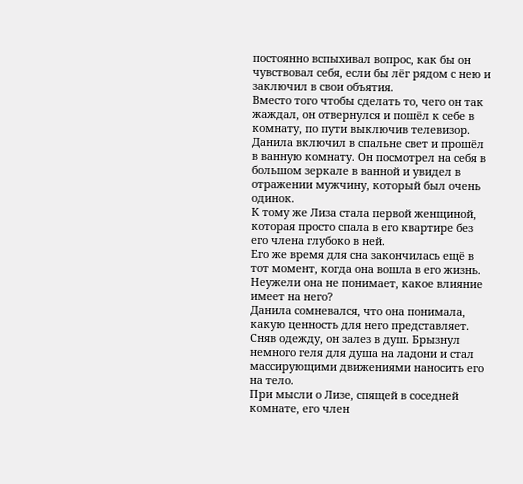постоянно вспыхивал вопрос, как бы он чувствовал себя, если бы лёг рядом с нею и заключил в свои объятия.
Вместо того чтобы сделать то, чего он так жаждал, он отвернулся и пошёл к себе в комнату, по пути выключив телевизор.
Данила включил в спальне свет и прошёл в ванную комнату. Он посмотрел на себя в большом зеркале в ванной и увидел в отражении мужчину, который был очень одинок.
К тому же Лиза стала первой женщиной, которая просто спала в его квартире без его члена глубоко в ней.
Его же время для сна закончилась ещё в тот момент, когда она вошла в его жизнь. Неужели она не понимает, какое влияние имеет на него?
Данила сомневался, что она понимала, какую ценность для него представляет.
Сняв одежду, он залез в душ. Брызнул немного геля для душа на ладони и стал массирующими движениями наносить его на тело.
При мысли о Лизе, спящей в соседней комнате, его член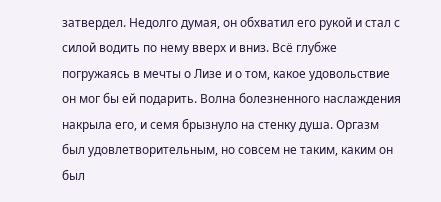затвердел. Недолго думая, он обхватил его рукой и стал с силой водить по нему вверх и вниз. Всё глубже погружаясь в мечты о Лизе и о том, какое удовольствие он мог бы ей подарить. Волна болезненного наслаждения накрыла его, и семя брызнуло на стенку душа. Оргазм был удовлетворительным, но совсем не таким, каким он был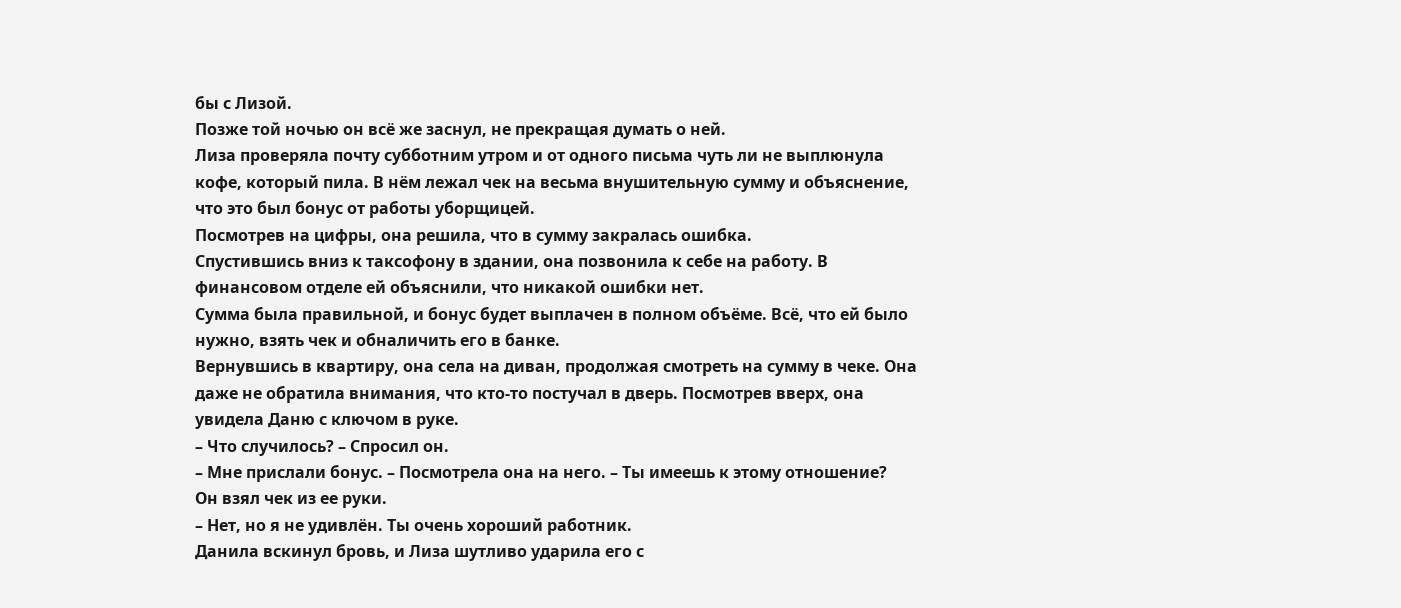бы с Лизой.
Позже той ночью он всё же заснул, не прекращая думать о ней.
Лиза проверяла почту субботним утром и от одного письма чуть ли не выплюнула кофе, который пила. В нём лежал чек на весьма внушительную сумму и объяснение, что это был бонус от работы уборщицей.
Посмотрев на цифры, она решила, что в сумму закралась ошибка.
Спустившись вниз к таксофону в здании, она позвонила к себе на работу. В финансовом отделе ей объяснили, что никакой ошибки нет.
Сумма была правильной, и бонус будет выплачен в полном объёме. Всё, что ей было нужно, взять чек и обналичить его в банке.
Вернувшись в квартиру, она села на диван, продолжая смотреть на сумму в чеке. Она даже не обратила внимания, что кто-то постучал в дверь. Посмотрев вверх, она увидела Даню с ключом в руке.
– Что случилось? – Спросил он.
– Мне прислали бонус. – Посмотрела она на него. – Ты имеешь к этому отношение?
Он взял чек из ее руки.
– Нет, но я не удивлён. Ты очень хороший работник.
Данила вскинул бровь, и Лиза шутливо ударила его с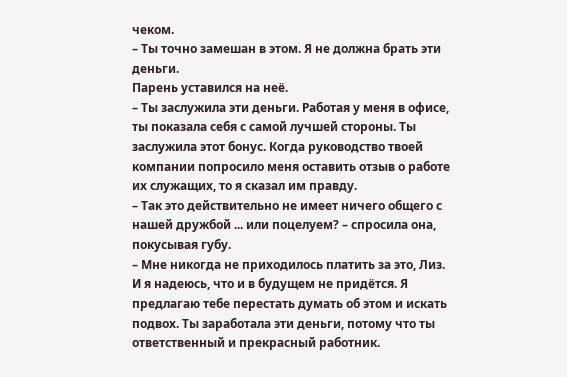чеком.
– Ты точно замешан в этом. Я не должна брать эти деньги.
Парень уставился на неё.
– Ты заслужила эти деньги. Работая у меня в офисе, ты показала себя с самой лучшей стороны. Ты заслужила этот бонус. Когда руководство твоей компании попросило меня оставить отзыв о работе их служащих, то я сказал им правду.
– Так это действительно не имеет ничего общего с нашей дружбой ... или поцелуем? – спросила она, покусывая губу.
– Мне никогда не приходилось платить за это, Лиз. И я надеюсь, что и в будущем не придётся. Я предлагаю тебе перестать думать об этом и искать подвох. Ты заработала эти деньги, потому что ты ответственный и прекрасный работник.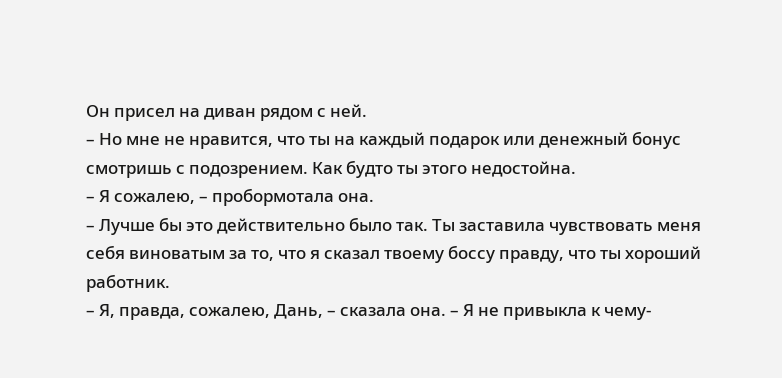Он присел на диван рядом с ней.
– Но мне не нравится, что ты на каждый подарок или денежный бонус смотришь с подозрением. Как будто ты этого недостойна.
– Я сожалею, – пробормотала она.
– Лучше бы это действительно было так. Ты заставила чувствовать меня себя виноватым за то, что я сказал твоему боссу правду, что ты хороший работник.
– Я, правда, сожалею, Дань, – сказала она. – Я не привыкла к чему-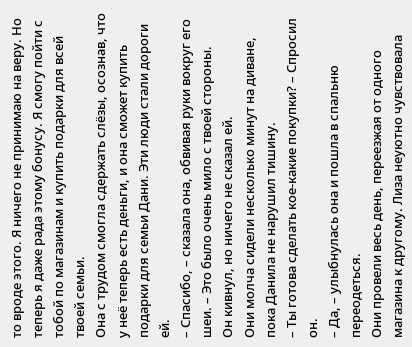то вроде этого. Я ничего не принимаю на веру. Но теперь я даже рада этому бонусу. Я смогу пойти с тобой по магазинам и купить подарки для всей твоей семьи.
Она с трудом смогла сдержать слёзы, осознав, что у неё теперь есть деньги, и она сможет купить подарки для семьи Дани. Эти люди стали дороги ей.
– Спасибо, – сказала она, обвивая руки вокруг его шеи. – Это было очень мило с твоей стороны.
Он кивнул, но ничего не сказал ей.
Они молча сидели несколько минут на диване, пока Данила не нарушил тишину.
– Ты готова сделать кое-какие покупки? – Спросил он.
– Да, – улыбнулась она и пошла в спальню переодеться.
Они провели весь день, переезжая от одного магазина к другому. Лиза неуютно чувствовала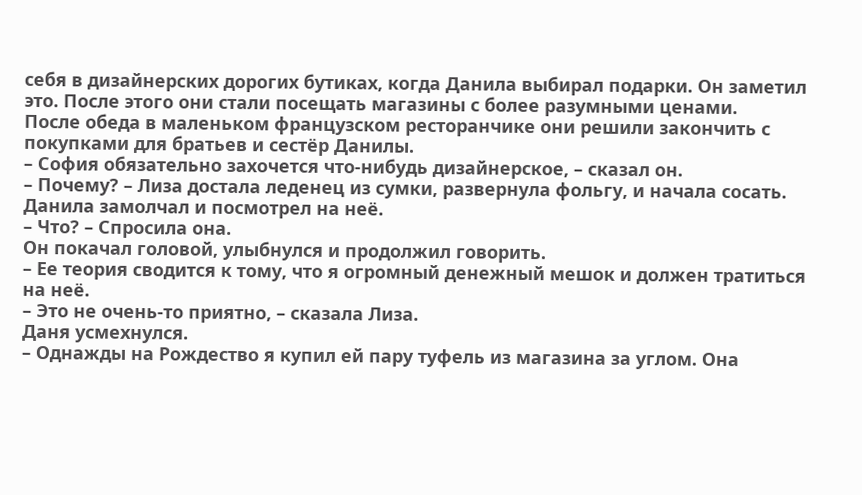себя в дизайнерских дорогих бутиках, когда Данила выбирал подарки. Он заметил это. После этого они стали посещать магазины с более разумными ценами.
После обеда в маленьком французском ресторанчике они решили закончить с покупками для братьев и сестёр Данилы.
– София обязательно захочется что-нибудь дизайнерское, – сказал он.
– Почему? – Лиза достала леденец из сумки, развернула фольгу, и начала сосать. Данила замолчал и посмотрел на неё.
– Что? – Спросила она.
Он покачал головой, улыбнулся и продолжил говорить.
– Ее теория сводится к тому, что я огромный денежный мешок и должен тратиться на неё.
– Это не очень-то приятно, – сказала Лиза.
Даня усмехнулся.
– Однажды на Рождество я купил ей пару туфель из магазина за углом. Она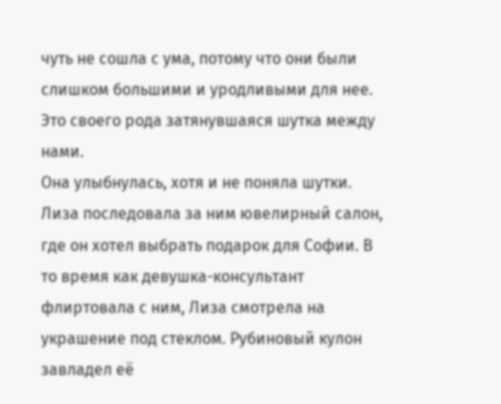чуть не сошла с ума, потому что они были слишком большими и уродливыми для нее. Это своего рода затянувшаяся шутка между нами.
Она улыбнулась, хотя и не поняла шутки. Лиза последовала за ним ювелирный салон, где он хотел выбрать подарок для Софии. В то время как девушка-консультант флиртовала с ним, Лиза смотрела на украшение под стеклом. Рубиновый кулон завладел её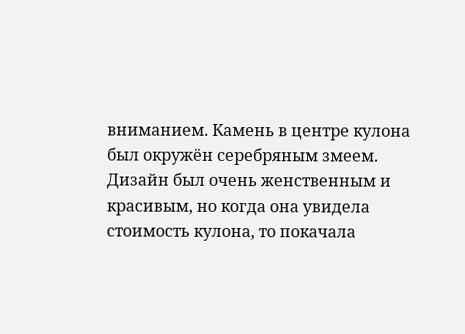вниманием. Камень в центре кулона был окружён серебряным змеем. Дизайн был очень женственным и красивым, но когда она увидела стоимость кулона, то покачала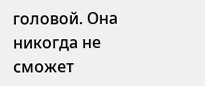головой. Она никогда не сможет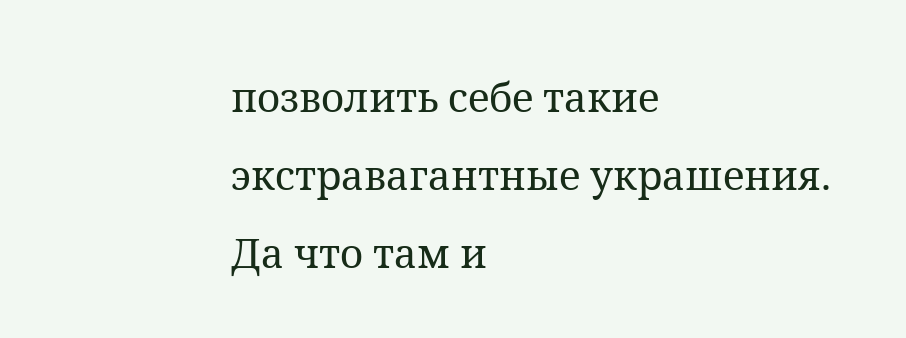позволить себе такие экстравагантные украшения. Да что там и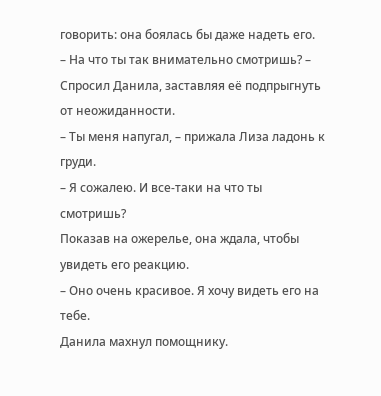говорить: она боялась бы даже надеть его.
– На что ты так внимательно смотришь? – Спросил Данила, заставляя её подпрыгнуть от неожиданности.
– Ты меня напугал, – прижала Лиза ладонь к груди.
– Я сожалею. И все-таки на что ты смотришь?
Показав на ожерелье, она ждала, чтобы увидеть его реакцию.
– Оно очень красивое. Я хочу видеть его на тебе.
Данила махнул помощнику.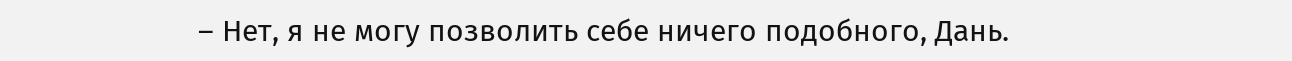– Нет, я не могу позволить себе ничего подобного, Дань.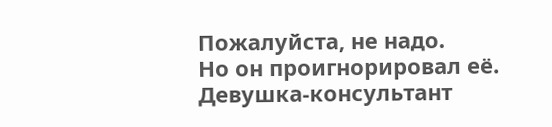Пожалуйста, не надо.
Но он проигнорировал её.
Девушка-консультант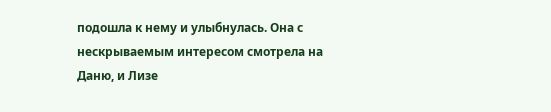подошла к нему и улыбнулась. Она с нескрываемым интересом смотрела на Даню, и Лизе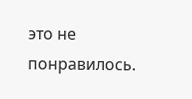это не понравилось.